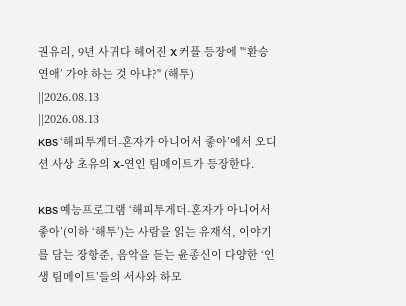권유리, 9년 사귀다 헤어진 X 커플 등장에 "‘환승연애’ 가야 하는 것 아냐?" (해투)
||2026.08.13
||2026.08.13
KBS ‘해피투게더-혼자가 아니어서 좋아’에서 오디션 사상 초유의 X-연인 팀메이트가 등장한다.

KBS 예능프로그램 ‘해피투게더-혼자가 아니어서 좋아’(이하 ‘해투’)는 사람을 읽는 유재석, 이야기를 담는 장항준, 음악을 듣는 윤종신이 다양한 ‘인생 팀메이트’들의 서사와 하모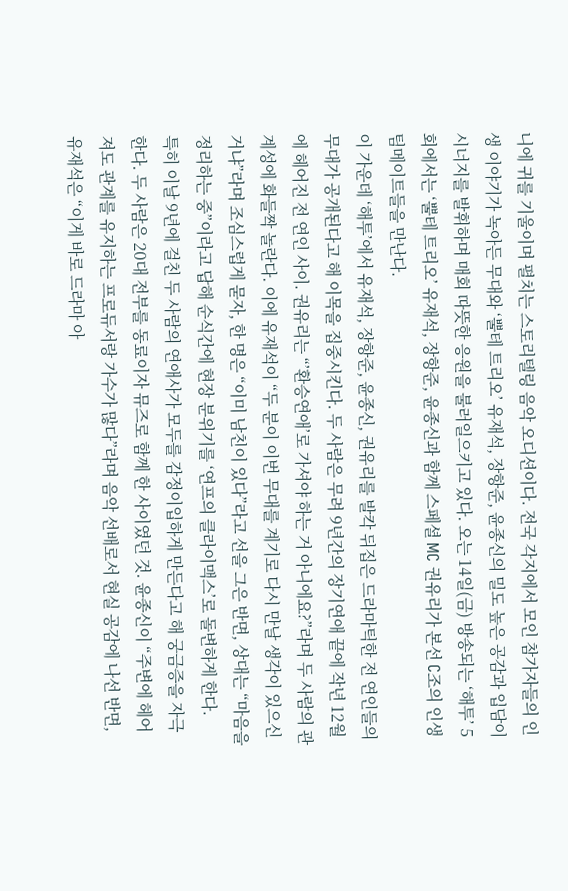니에 귀를 기울이며 펼치는 스토리텔링 음악 오디션이다. 전국 각지에서 모인 참가자들의 인생 이야기가 녹아든 무대와 ‘뿔테 트리오’ 유재석, 장항준, 윤종신의 밀도 높은 공감과 입담이 시너지를 발휘하며 매회 따뜻한 응원을 불러일으키고 있다. 오는 14일(금) 방송되는 ‘해투’ 5회에서는 ‘뿔테 트리오’ 유재석, 장항준, 윤종신과 함께 스페셜 MC 권유리가 본선 C조의 인생 팀메이트들을 만난다.
이 가운데 ‘해투’에서 유재석, 장항준, 윤종신, 권유리를 발칵 뒤집은 드라마틱한 전 연인들의 무대가 공개된다고 해 이목을 집중시킨다. 두 사람은 무려 9년간의 장기연애 끝에 작년 12월에 헤어진 전 연인 사이. 권유리는 “’환승연애’로 가셔야 하는 거 아니에요?”라며 두 사람의 관계성에 화들짝 놀란다. 이에 유재석이 “두 분이 이번 무대를 계기로 다시 만날 생각이 있으신 거냐”라며 조심스럽게 묻자, 한 명은 “이미 남친이 있다”라고 선을 그은 반면, 상대는 “마음을 정리하는 중”이라고 답해 순식간에 현장 분위기를 ‘연프의 클라이맥스’로 돌변하게 한다.
특히 이날 9년에 걸친 두 사람의 연애사가 모두를 감정이입하게 만든다고 해 궁금증을 자극한다. 두 사람은 20대 전부를 동료이자 뮤즈로 함께 한 사이였던 것. 윤종신이 “주변에 헤어져도 관계를 유지하는 프로듀서랑 가수가 많다”라며 음악 선배로서 현실 공감에 나선 반면, 유재석은 “이게 바로 드라마 아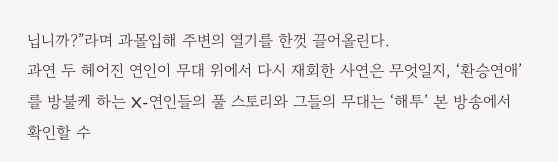닙니까?”라며 과몰입해 주변의 열기를 한껏 끌어올린다.
과연 두 헤어진 연인이 무대 위에서 다시 재회한 사연은 무엇일지, ‘환승연애’를 방불케 하는 X-연인들의 풀 스토리와 그들의 무대는 ‘해투’ 본 방송에서 확인할 수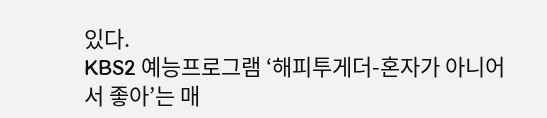있다.
KBS2 예능프로그램 ‘해피투게더-혼자가 아니어서 좋아’는 매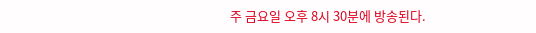주 금요일 오후 8시 30분에 방송된다.